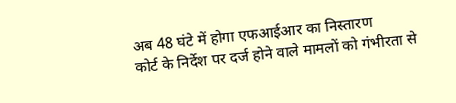अब 48 घंटे में होगा एफआईआर का निस्तारण
कोर्ट के निर्देश पर दर्ज होने वाले मामलों को गंभीरता से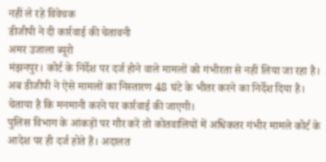नहीं ले रहे विवेचक
डीजीपी ने दी कार्रवाई की चेतावनी
अमर उजाला ब्यूरो
मंझनपुर। कोर्ट के निर्देश पर दर्ज होने वाले मामलों को गंभीरता से नहीं लिया जा रहा है। अब डीजीपी ने ऐसे मामलों का निस्तारण 48 घंटे के भीतर करने का निर्देश दिया है। चेताया है कि मनमानी करने पर कार्रवाई की जाएगी।
पुलिस विभाग के आंकड़ों पर गौर करें तो कोतवालियों में अधिकतर गंभीर मामले कोर्ट के आदेश पर ही दर्ज होते हैं। अदालत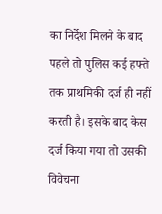का निर्देश मिलने के बाद पहले तो पुलिस कई हफ्ते तक प्राथमिकी दर्ज ही नहीं करती है। इसके बाद केस दर्ज किया गया तो उसकी विवेचना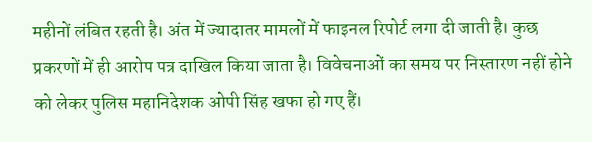महीनों लंबित रहती है। अंत में ज्यादातर मामलों में फाइनल रिपोर्ट लगा दी जाती है। कुछ प्रकरणों में ही आरोप पत्र दाखिल किया जाता है। विवेचनाओं का समय पर निस्तारण नहीं होने को लेकर पुलिस महानिदेशक ओपी सिंह खफा हो गए हैं।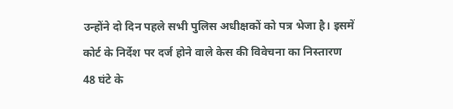उन्होंने दो दिन पहले सभी पुलिस अधीक्षकों को पत्र भेजा है। इसमें कोर्ट के निर्देश पर दर्ज होने वाले केस की विवेचना का निस्तारण 48 घंटे के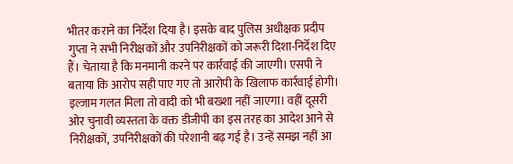भीतर कराने का निर्देश दिया है। इसके बाद पुलिस अधीक्षक प्रदीप गुप्ता ने सभी निरीक्षकों और उपनिरीक्षकों को जरूरी दिशा-निर्देश दिए हैं। चेताया है कि मनमानी करने पर कार्रवाई की जाएगी। एसपी ने बताया कि आरोप सही पाए गए तो आरोपी के खिलाफ कार्रवाई होगी। इल्जाम गलत मिला तो वादी को भी बख्शा नहीं जाएगा। वहीं दूसरी ओर चुनावी व्यस्तता के वक्त डीजीपी का इस तरह का आदेश आने से निरीक्षकों, उपनिरीक्षकों की परेशानी बढ़ गई है। उन्हें समझ नहीं आ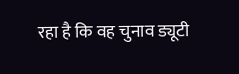रहा है कि वह चुनाव ड्यूटी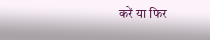करें या फिर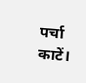पर्चा काटें।